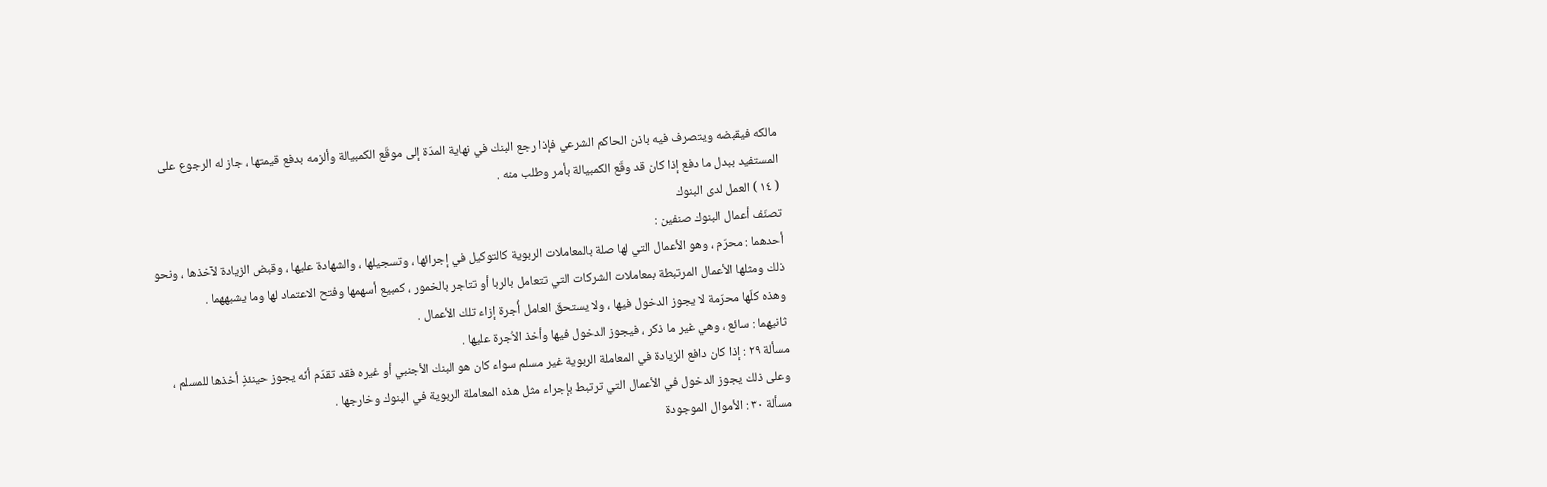مالكه فيقبضه ويتصرف فيه باذن الحاكم الشرعي فإذا رجع البنك في نهاية المدّة إلى موقّع الكمبيالة وألزمه بدفع قيمتها ، جاز له الرجوع على المستفيد ببدل ما دفع إذا كان قد وقّع الكمبيالة بأمر وطلب منه .
( ١٤ ) العمل لدى البنوك
تصنّف أعمال البنوك صنفين :
أحدهما : محرّم ، وهو الأعمال التي لها صلة بالمعاملات الربوية كالتوكيل في إجرائها ، وتسجيلها ، والشهادة عليها ، وقبض الزيادة لآخذها ، ونحو ذلك ومثلها الأعمال المرتبطة بمعاملات الشركات التي تتعامل بالربا أو تتاجر بالخمور ، كمبيع أسهمها وفتح الاعتماد لها وما يشبههما .
وهذه كلّها محرّمة لا يجوز الدخول فيها ، ولا يستحقّ العامل أُجرة إزاء تلك الأعمال .
ثانيهما : سائع ، وهي غير ما ذكر ، فيجوز الدخول فيها وأخذ الاُجرة عليها .
مسألة ٢٩ : إذا كان دافع الزيادة في المعاملة الربوية غير مسلم سواء كان هو البنك الأجنبي أو غيره فقد تقدّم أنّه يجوز حينئذٍ أخذها للمسلم ، وعلى ذلك يجوز الدخول في الأعمال التي ترتبط بإجراء مثل هذه المعاملة الربوية في البنوك وخارجها .
مسألة ٣٠ : الأموال الموجودة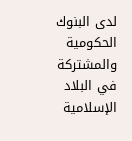لدى البنوك الحكومية والمشتركة في البلاد الإسلامية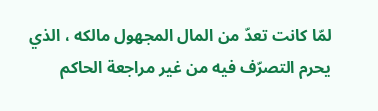لمّا كانت تعدّ من المال المجهول مالكه ، الذي يحرم التصرّف فيه من غير مراجعة الحاكم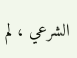الشرعي ، لم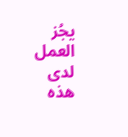يجُز العمل لدى هذه